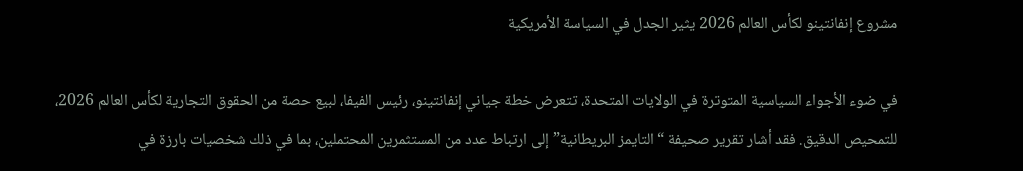مشروع إنفانتينو لكأس العالم 2026 يثير الجدل في السياسة الأمريكية

في ضوء الأجواء السياسية المتوترة في الولايات المتحدة، تتعرض خطة جياني إنفانتينو، رئيس الفيفا، لبيع حصة من الحقوق التجارية لكأس العالم 2026، للتمحيص الدقيق. فقد أشار تقرير صحيفة “التايمز البريطانية” إلى ارتباط عدد من المستثمرين المحتملين، بما في ذلك شخصيات بارزة في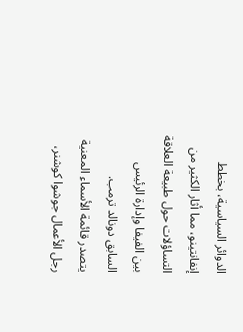الدوائر السياسية، بخطط إنفانتينو، مما أثار الكثير من التساؤلات حول طبيعة العلاقة بين الفيفا وإدارة الرئيس السابق دونالد ترمب.
يتصدر قائمة الأسماء المعنية رجل الأعمال جوشوا كوشنر،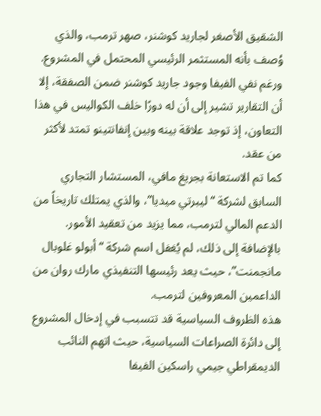الشقيق الأصغر لجاريد كوشنر، صهر ترمب، والذي وُصف بأنه المستثمر الرئيسي المحتمل في المشروع. ورغم نفي الفيفا وجود جاريد كوشنر ضمن الصفقة، إلا أن التقارير تشير إلى أن له دورًا خلف الكواليس في هذا التعاون، إذ توجد علاقة بينه وبين إنفانتينو تمتد لأكثر من عقد.
كما تم الاستعانة بجريغ مافي، المستشار التجاري السابق لشركة “ليبرتي ميديا”، والذي يمتلك تاريخاً من الدعم المالي لترمب، مما يزيد من تعقيد الأمور. بالإضافة إلى ذلك، لم يُغفل اسم شركة “أبولو غلوبال مانجمنت”، حيث يعد رئيسها التنفيذي مارك روان من الداعمين المعروفين لترمب.
هذه الظروف السياسية قد تتسبب في إدخال المشروع إلى دائرة الصراعات السياسية، حيث اتهم النائب الديمقراطي جيمي راسكين الفيفا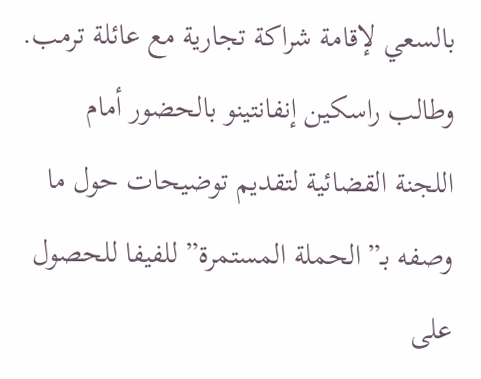بالسعي لإقامة شراكة تجارية مع عائلة ترمب. وطالب راسكين إنفانتينو بالحضور أمام اللجنة القضائية لتقديم توضيحات حول ما وصفه بـ”الحملة المستمرة” للفيفا للحصول على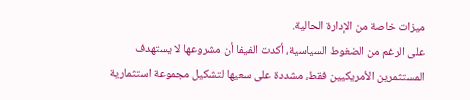ميزات خاصة من الإدارة الحالية.
على الرغم من الضغوط السياسية، أكدت الفيفا أن مشروعها لا يستهدف المستثمرين الأمريكيين فقط، مشددة على سعيها لتشكيل مجموعة استثمارية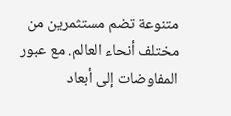متنوعة تضم مستثمرين من مختلف أنحاء العالم. مع عبور المفاوضات إلى أبعاد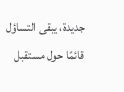جديدة، يبقى التساؤل قائمًا حول مستقبل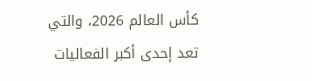كأس العالم 2026، والتي تعد إحدى أكبر الفعاليات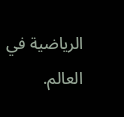الرياضية في العالم.